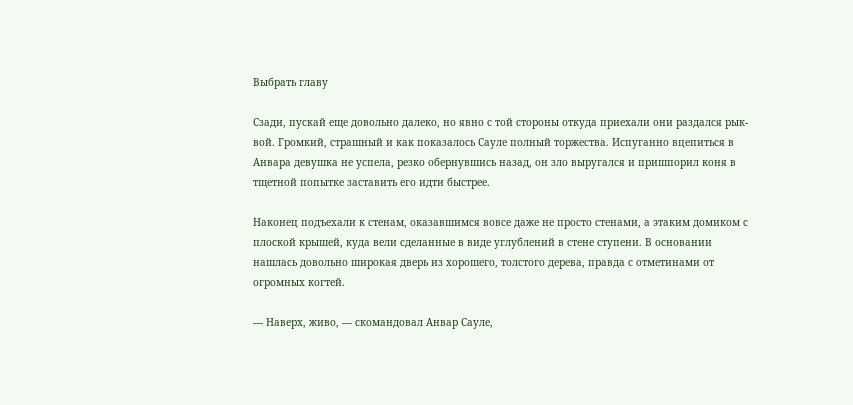Выбрать главу

Сзади, пускай еще довольно далеко, но явно с той стороны откуда приехали они раздался рык-вой. Громкий, страшный и как показалось Сауле полный торжества. Испуганно вцепиться в Анвара девушка не успела, резко обернувшись назад, он зло выругался и пришпорил коня в тщетной попытке заставить его идти быстрее.

Наконец подъехали к стенам, оказавшимся вовсе даже не просто стенами, а этаким домиком с плоской крышей, куда вели сделанные в виде углублений в стене ступени. В основании нашлась довольно широкая дверь из хорошего, толстого дерева, правда с отметинами от огромных когтей.

— Наверх, живо, — скомандовал Анвар Сауле,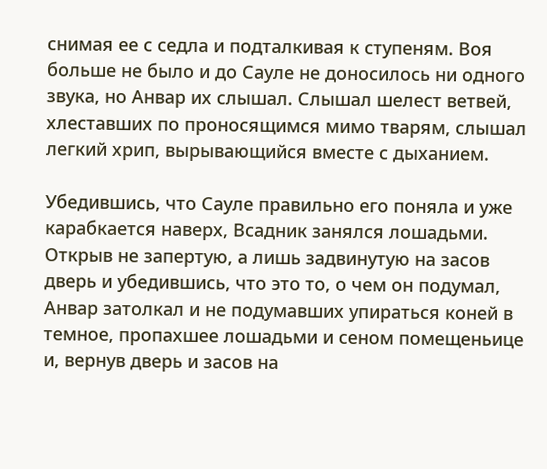снимая ее с седла и подталкивая к ступеням. Воя больше не было и до Сауле не доносилось ни одного звука, но Анвар их слышал. Слышал шелест ветвей, хлеставших по проносящимся мимо тварям, слышал легкий хрип, вырывающийся вместе с дыханием.

Убедившись, что Сауле правильно его поняла и уже карабкается наверх, Всадник занялся лошадьми. Открыв не запертую, а лишь задвинутую на засов дверь и убедившись, что это то, о чем он подумал, Анвар затолкал и не подумавших упираться коней в темное, пропахшее лошадьми и сеном помещеньице и, вернув дверь и засов на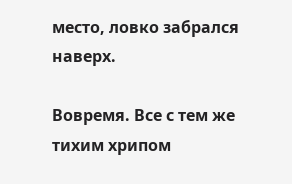место, ловко забрался наверх.

Вовремя. Все с тем же тихим хрипом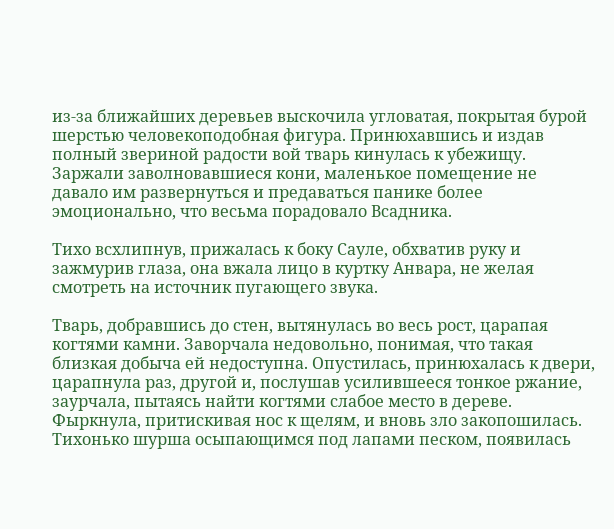из-за ближайших деревьев выскочила угловатая, покрытая бурой шерстью человекоподобная фигура. Принюхавшись и издав полный звериной радости вой тварь кинулась к убежищу. Заржали заволновавшиеся кони, маленькое помещение не давало им развернуться и предаваться панике более эмоционально, что весьма порадовало Всадника.

Тихо всхлипнув, прижалась к боку Сауле, обхватив руку и зажмурив глаза, она вжала лицо в куртку Анвара, не желая смотреть на источник пугающего звука.

Тварь, добравшись до стен, вытянулась во весь рост, царапая когтями камни. Заворчала недовольно, понимая, что такая близкая добыча ей недоступна. Опустилась, принюхалась к двери, царапнула раз, другой и, послушав усилившееся тонкое ржание, заурчала, пытаясь найти когтями слабое место в дереве. Фыркнула, притискивая нос к щелям, и вновь зло закопошилась. Тихонько шурша осыпающимся под лапами песком, появилась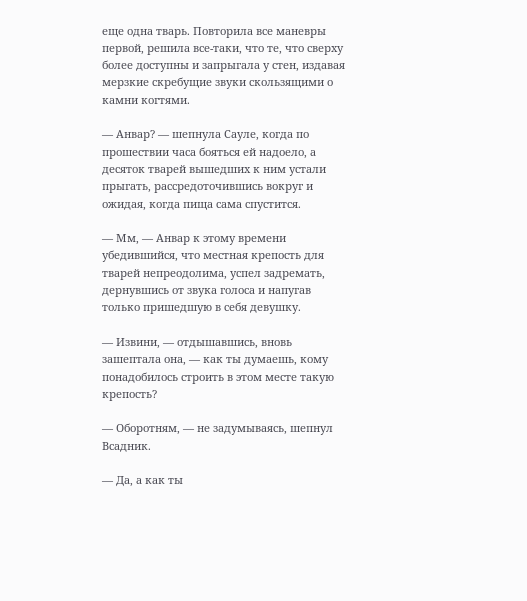еще одна тварь. Повторила все маневры первой, решила все-таки, что те, что сверху более доступны и запрыгала у стен, издавая мерзкие скребущие звуки скользящими о камни когтями.

— Анвар? — шепнула Сауле, когда по прошествии часа бояться ей надоело, а десяток тварей вышедших к ним устали прыгать, рассредоточившись вокруг и ожидая, когда пища сама спустится.

— Мм, — Анвар к этому времени убедившийся, что местная крепость для тварей непреодолима, успел задремать, дернувшись от звука голоса и напугав только пришедшую в себя девушку.

— Извини, — отдышавшись, вновь зашептала она, — как ты думаешь, кому понадобилось строить в этом месте такую крепость?

— Оборотням, — не задумываясь, шепнул Всадник.

— Да, а как ты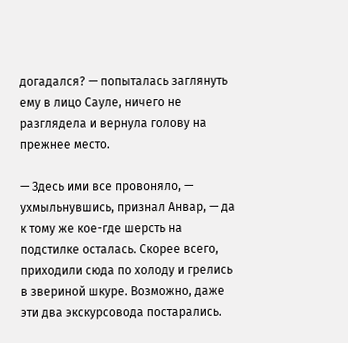догадался? — попыталась заглянуть ему в лицо Сауле, ничего не разглядела и вернула голову на прежнее место.

— Здесь ими все провоняло, — ухмыльнувшись, признал Анвар, — да к тому же кое-где шерсть на подстилке осталась. Скорее всего, приходили сюда по холоду и грелись в звериной шкуре. Возможно, даже эти два экскурсовода постарались.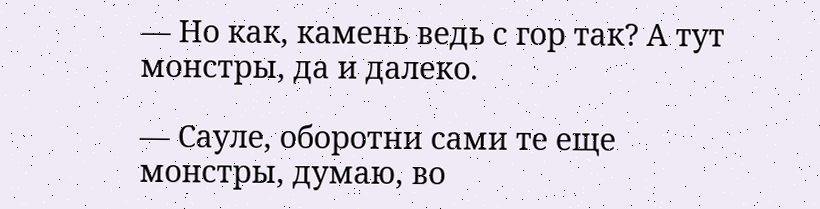— Но как, камень ведь с гор так? А тут монстры, да и далеко.

— Сауле, оборотни сами те еще монстры, думаю, во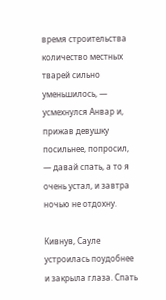время строительства количество местных тварей сильно уменьшилось, — усмехнулся Анвар и, прижав девушку посильнее, попросил, — давай спать, а то я очень устал, и завтра ночью не отдохну.

Кивнув, Сауле устроилась поудобнее и закрыла глаза. Спать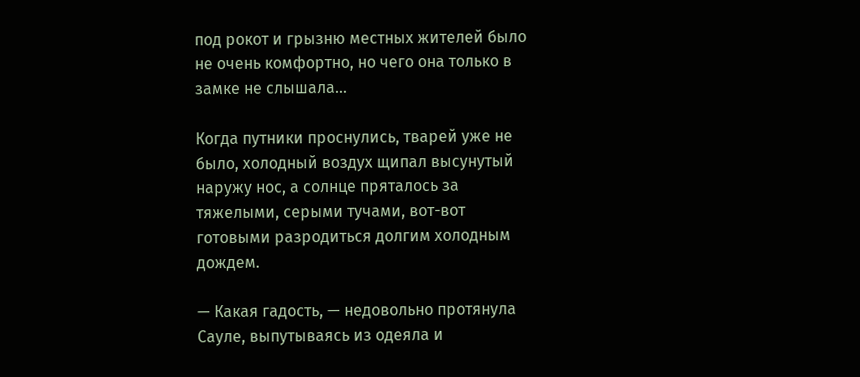под рокот и грызню местных жителей было не очень комфортно, но чего она только в замке не слышала…

Когда путники проснулись, тварей уже не было, холодный воздух щипал высунутый наружу нос, а солнце пряталось за тяжелыми, серыми тучами, вот-вот готовыми разродиться долгим холодным дождем.

— Какая гадость, — недовольно протянула Сауле, выпутываясь из одеяла и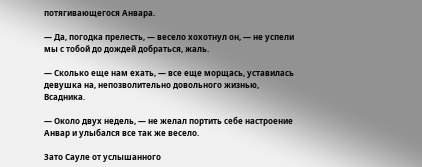потягивающегося Анвара.

— Да, погодка прелесть, — весело хохотнул он, — не успели мы с тобой до дождей добраться, жаль.

— Сколько еще нам ехать, — все еще морщась, уставилась девушка на, непозволительно довольного жизнью, Всадника.

— Около двух недель, — не желал портить себе настроение Анвар и улыбался все так же весело.

Зато Сауле от услышанного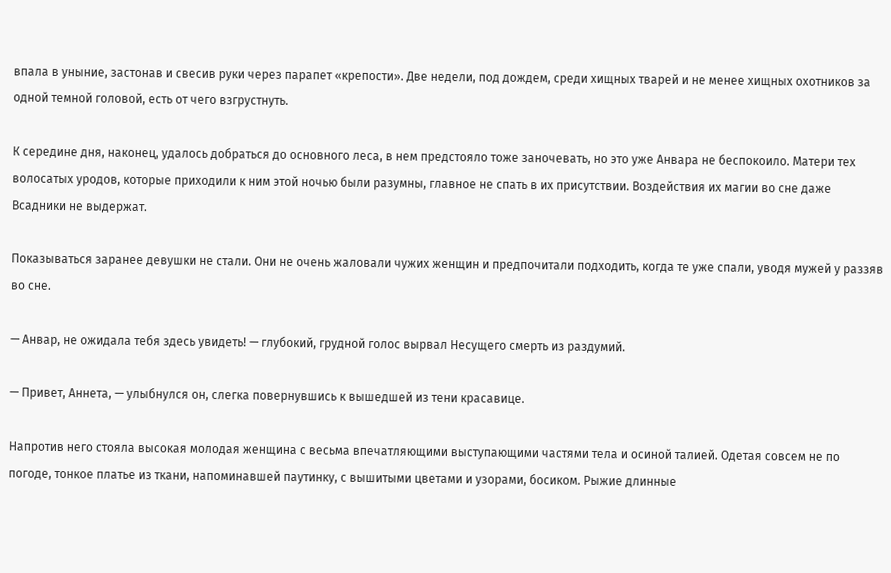впала в уныние, застонав и свесив руки через парапет «крепости». Две недели, под дождем, среди хищных тварей и не менее хищных охотников за одной темной головой, есть от чего взгрустнуть.

К середине дня, наконец, удалось добраться до основного леса, в нем предстояло тоже заночевать, но это уже Анвара не беспокоило. Матери тех волосатых уродов, которые приходили к ним этой ночью были разумны, главное не спать в их присутствии. Воздействия их магии во сне даже Всадники не выдержат.

Показываться заранее девушки не стали. Они не очень жаловали чужих женщин и предпочитали подходить, когда те уже спали, уводя мужей у раззяв во сне.

— Анвар, не ожидала тебя здесь увидеть! — глубокий, грудной голос вырвал Несущего смерть из раздумий.

— Привет, Аннета, — улыбнулся он, слегка повернувшись к вышедшей из тени красавице.

Напротив него стояла высокая молодая женщина с весьма впечатляющими выступающими частями тела и осиной талией. Одетая совсем не по погоде, тонкое платье из ткани, напоминавшей паутинку, с вышитыми цветами и узорами, босиком. Рыжие длинные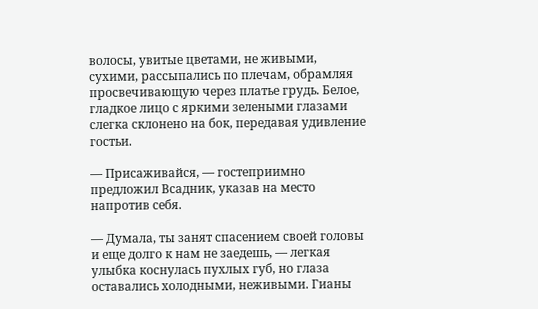волосы, увитые цветами, не живыми, сухими, рассыпались по плечам, обрамляя просвечивающую через платье грудь. Белое, гладкое лицо с яркими зелеными глазами слегка склонено на бок, передавая удивление гостьи.

— Присаживайся, — гостеприимно предложил Всадник, указав на место напротив себя.

— Думала, ты занят спасением своей головы и еще долго к нам не заедешь, — легкая улыбка коснулась пухлых губ, но глаза оставались холодными, неживыми. Гианы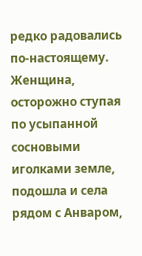редко радовались по-настоящему. Женщина, осторожно ступая по усыпанной сосновыми иголками земле, подошла и села рядом с Анваром,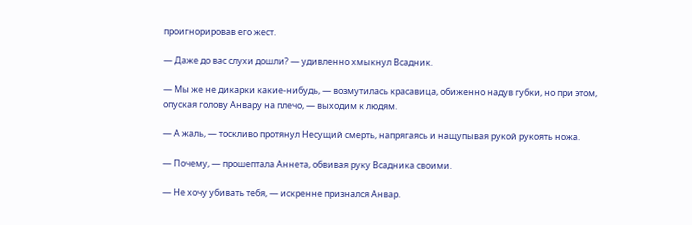проигнорировав его жест.

— Даже до вас слухи дошли? — удивленно хмыкнул Всадник.

— Мы же не дикарки какие-нибудь, — возмутилась красавица, обиженно надув губки, но при этом, опуская голову Анвару на плечо, — выходим к людям.

— А жаль, — тоскливо протянул Несущий смерть, напрягаясь и нащупывая рукой рукоять ножа.

— Почему, — прошептала Аннета, обвивая руку Всадника своими.

— Не хочу убивать тебя, — искренне признался Анвар.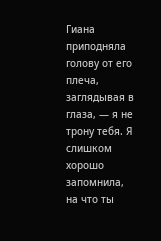Гиана приподняла голову от его плеча, заглядывая в глаза, — я не трону тебя. Я слишком хорошо запомнила, на что ты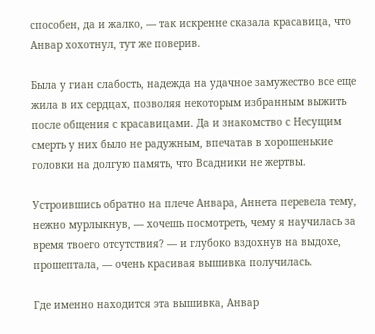способен, да и жалко, — так искренне сказала красавица, что Анвар хохотнул, тут же поверив.

Была у гиан слабость, надежда на удачное замужество все еще жила в их сердцах, позволяя некоторым избранным выжить после общения с красавицами. Да и знакомство с Несущим смерть у них было не радужным, впечатав в хорошенькие головки на долгую память, что Всадники не жертвы.

Устроившись обратно на плече Анвара, Аннета перевела тему, нежно мурлыкнув, — хочешь посмотреть, чему я научилась за время твоего отсутствия? — и глубоко вздохнув на выдохе, прошептала, — очень красивая вышивка получилась.

Где именно находится эта вышивка, Анвар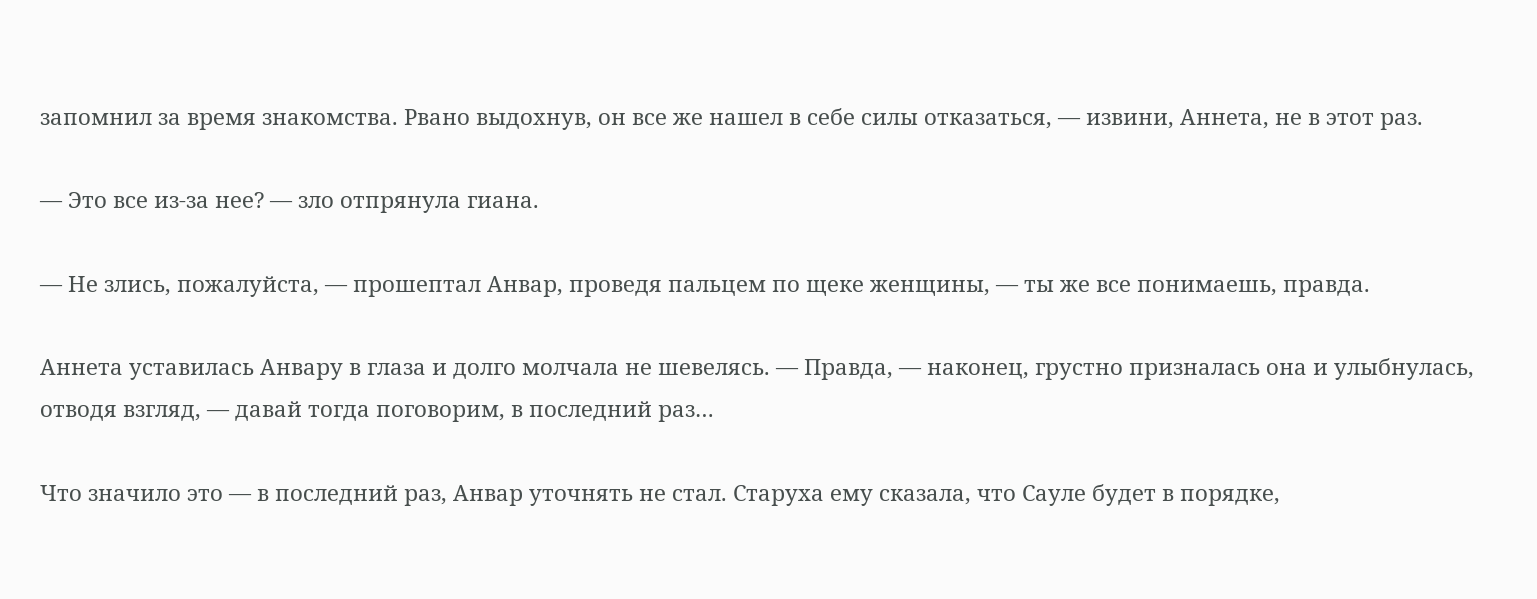запомнил за время знакомства. Рвано выдохнув, он все же нашел в себе силы отказаться, — извини, Аннета, не в этот раз.

— Это все из-за нее? — зло отпрянула гиана.

— Не злись, пожалуйста, — прошептал Анвар, проведя пальцем по щеке женщины, — ты же все понимаешь, правда.

Аннета уставилась Анвару в глаза и долго молчала не шевелясь. — Правда, — наконец, грустно призналась она и улыбнулась, отводя взгляд, — давай тогда поговорим, в последний раз…

Что значило это — в последний раз, Анвар уточнять не стал. Старуха ему сказала, что Сауле будет в порядке,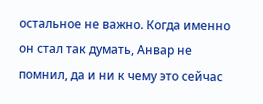остальное не важно. Когда именно он стал так думать, Анвар не помнил, да и ни к чему это сейчас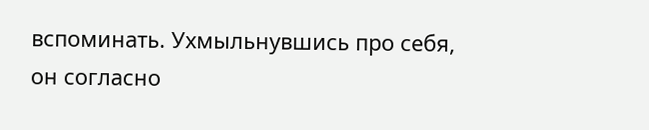вспоминать. Ухмыльнувшись про себя, он согласно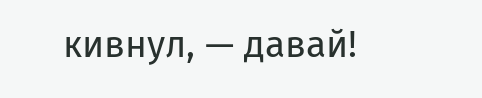кивнул, — давай!